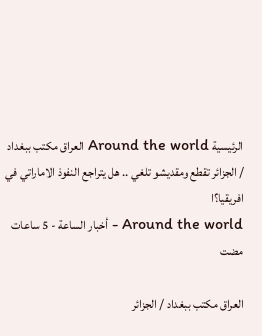الرئيسية Around the world العراق مكتب ببغداد / الجزائر تقطع ومقديشو تلغي .. هل يتراجع النفوذ الاماراتي في افريقيا؟ا
Around the world - أخبار الساعة - 5 ساعات مضت

العراق مكتب ببغداد / الجزائر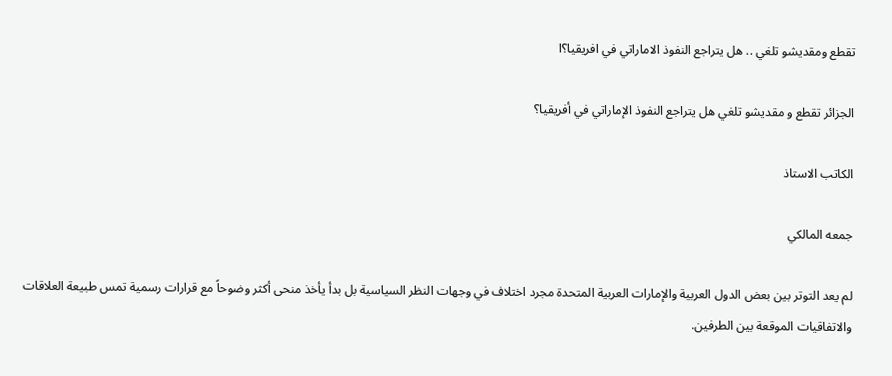تقطع ومقديشو تلغي .. هل يتراجع النفوذ الاماراتي في افريقيا؟ا

الجزائر تقطع و مقديشو تلغي هل يتراجع النفوذ الإماراتي في أفريقيا؟

الكاتب الاستاذ

جمعه المالكي

لم يعد التوتر بين بعض الدول العربية والإمارات العربية المتحدة مجرد اختلاف في وجهات النظر السياسية بل بدأ يأخذ منحى أكثر وضوحاً مع قرارات رسمية تمس طبيعة العلاقات والاتفاقيات الموقعة بين الطرفين.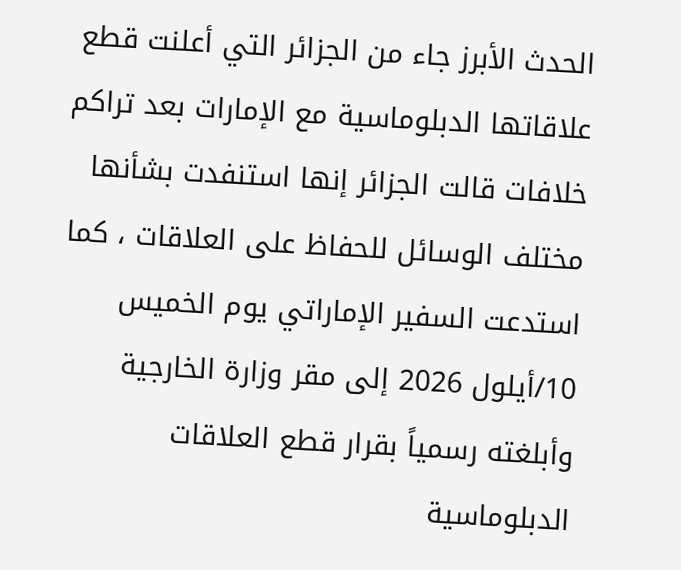الحدث الأبرز جاء من الجزائر التي أعلنت قطع علاقاتها الدبلوماسية مع الإمارات بعد تراكم خلافات قالت الجزائر إنها استنفدت بشأنها مختلف الوسائل للحفاظ على العلاقات ، كما استدعت السفير الإماراتي يوم الخميس 10/أيلول 2026 إلى مقر وزارة الخارجية وأبلغته رسمياً بقرار قطع العلاقات الدبلوماسية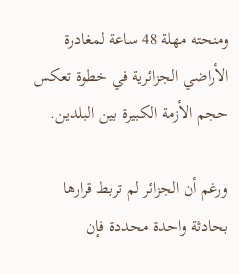ومنحته مهلة 48 ساعة لمغادرة الأراضي الجزائرية في خطوة تعكس حجم الأزمة الكبيرة بين البلدين.

ورغم أن الجزائر لم تربط قرارها بحادثة واحدة محددة فإن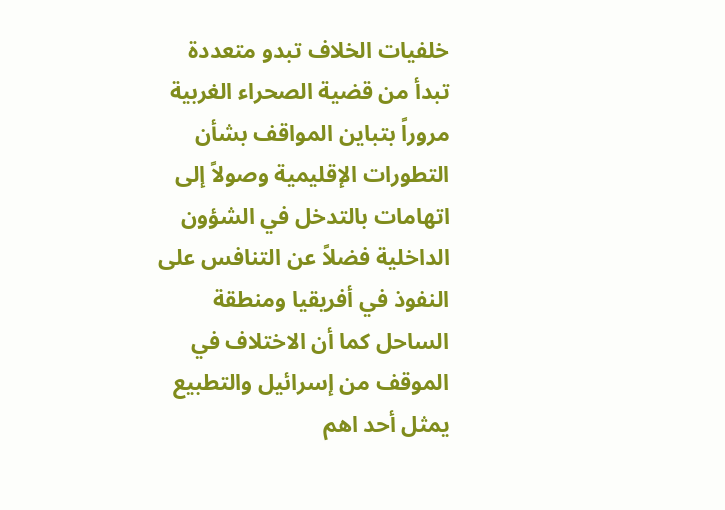خلفيات الخلاف تبدو متعددة تبدأ من قضية الصحراء الغربية مروراً بتباين المواقف بشأن التطورات الإقليمية وصولاً إلى اتهامات بالتدخل في الشؤون الداخلية فضلاً عن التنافس على النفوذ في أفريقيا ومنطقة الساحل كما أن الاختلاف في الموقف من إسرائيل والتطبيع يمثل أحد اهم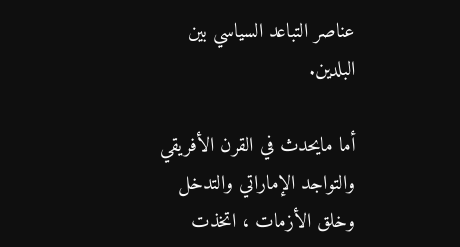عناصر التباعد السياسي بين البلدين.

أما مايحدث في القرن الأفريقي والتواجد الإماراتي والتدخل وخلق الأزمات ، اتخذت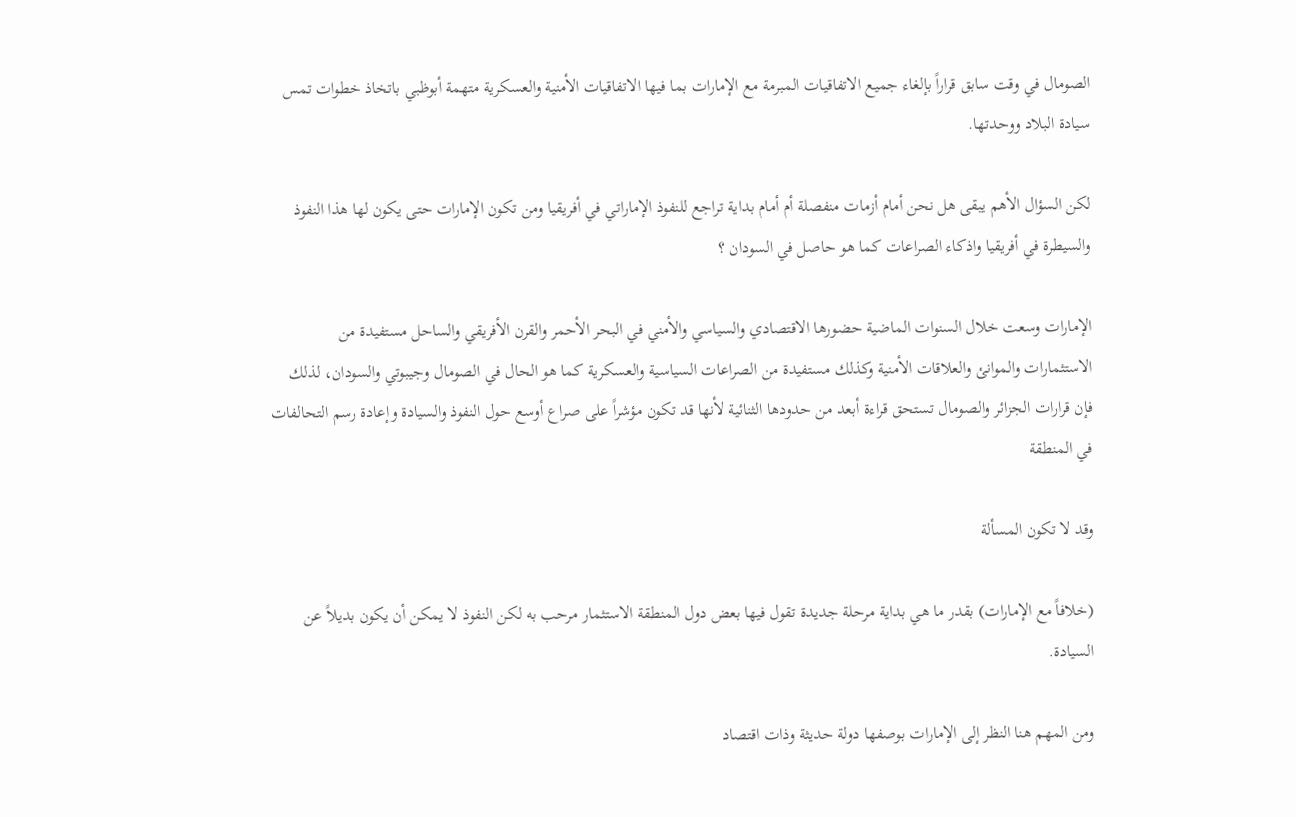الصومال في وقت سابق قراراً بإلغاء جميع الاتفاقيات المبرمة مع الإمارات بما فيها الاتفاقيات الأمنية والعسكرية متهمة أبوظبي باتخاذ خطوات تمس سيادة البلاد ووحدتها.

لكن السؤال الأهم يبقى هل نحن أمام أزمات منفصلة أم أمام بداية تراجع للنفوذ الإماراتي في أفريقيا ومن تكون الإمارات حتى يكون لها هذا النفوذ والسيطرة في أفريقيا واذكاء الصراعات كما هو حاصل في السودان ؟

الإمارات وسعت خلال السنوات الماضية حضورها الاقتصادي والسياسي والأمني في البحر الأحمر والقرن الأفريقي والساحل مستفيدة من الاستثمارات والموانئ والعلاقات الأمنية وكذلك مستفيدة من الصراعات السياسية والعسكرية كما هو الحال في الصومال وجيبوتي والسودان، لذلك فإن قرارات الجزائر والصومال تستحق قراءة أبعد من حدودها الثنائية لأنها قد تكون مؤشراً على صراع أوسع حول النفوذ والسيادة وإعادة رسم التحالفات في المنطقة

وقد لا تكون المسألة

(خلافاً مع الإمارات) بقدر ما هي بداية مرحلة جديدة تقول فيها بعض دول المنطقة الاستثمار مرحب به لكن النفوذ لا يمكن أن يكون بديلاً عن السيادة.

ومن المهم هنا النظر إلى الإمارات بوصفها دولة حديثة وذات اقتصاد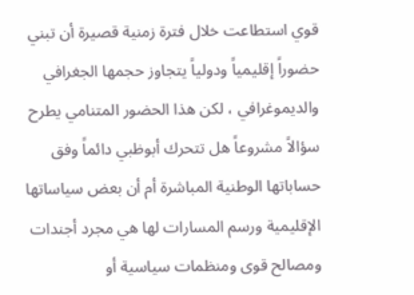قوي استطاعت خلال فترة زمنية قصيرة أن تبني حضوراً إقليمياً ودولياً يتجاوز حجمها الجغرافي والديموغرافي ، لكن هذا الحضور المتنامي يطرح سؤالاً مشروعاً هل تتحرك أبوظبي دائماً وفق حساباتها الوطنية المباشرة أم أن بعض سياساتها الإقليمية ورسم المسارات لها هي مجرد أجندات ومصالح قوى ومنظمات سياسية أو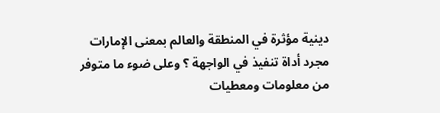دينية مؤثرة في المنطقة والعالم بمعنى الإمارات مجرد أداة تنفيذ في الواجهة ؟ وعلى ضوء ما متوفر من معلومات ومعطيات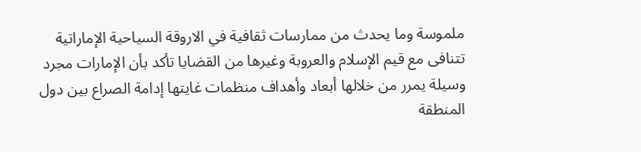ملموسة وما يحدث من ممارسات ثقافية في الاروقة السياحية الإماراتية تتنافى مع قيم الإسلام والعروبة وغيرها من القضايا تأكد بأن الإمارات مجرد وسيلة يمرر من خلالها أبعاد وأهداف منظمات غايتها إدامة الصراع بين دول المنطقة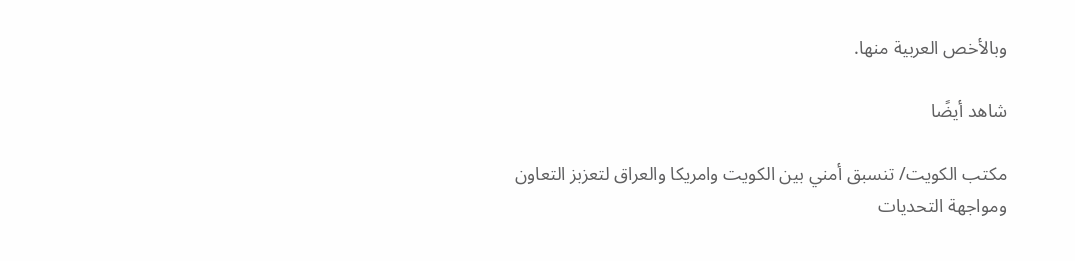وبالأخص العربية منها.

شاهد أيضًا

مكتب الكويت/ تنسبق أمني بين الكويت وامريكا والعراق لتعزبز التعاون ومواجهة التحديات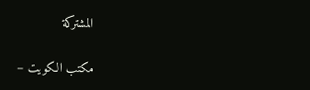المشتركة

مكتب الكويت –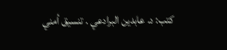كتب: د. عابدين البرادعي . تنسيق أمني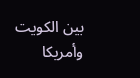بين الكويت وأمريكا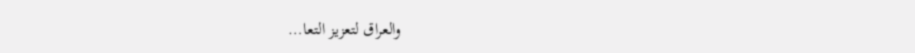والعراق لتعزيز التعا…